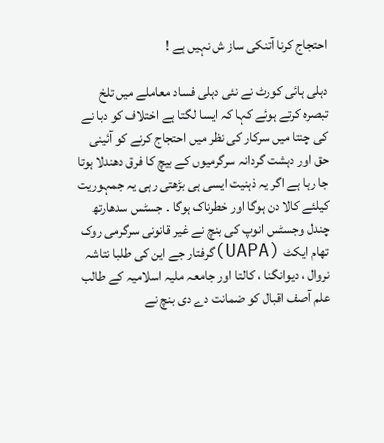احتجاج کرنا آتنکی ساز ش نہیں ہے !

دہلی ہائی کورٹ نے نئی دہلی فساد معاملے میں تلخ تبصرہ کرتے ہوئے کہا کہ ایسا لگتا ہے اختلاف کو دبا نے کی چنتا میں سرکار کی نظر میں احتجاج کرنے کو آئینی حق اور دہشت گردانہ سرگرمیوں کے بیچ کا فرق دھندلا ہوتا جا رہا ہے اگر یہ ذہنیت ایسی ہی بڑھتی رہی یہ جمہوریت کیلئے کالا دن ہوگا اور خطرناک ہوگا ۔ جسٹس سدھارتھ چندل وجسٹس انوپ کی بنچ نے غیر قانونی سرگرمی روک تھام ایکٹ (UAPA)گرفتار جے این کی طلبا نتاشہ نروال ، دیوانگنا ، کالتا اور جامعہ ملیہ اسلامیہ کے طالب علم آصف اقبال کو ضمانت دے دی بنچ نے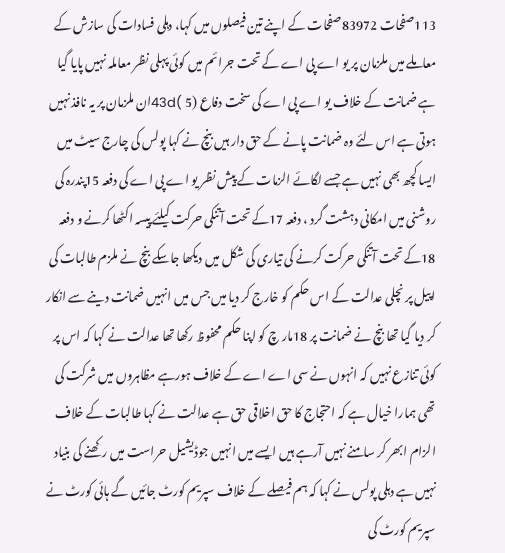113صفحات 83972صفحات کے اپنے تین فیصلوں میں کہا، دہلی فسادات کی سازش کے معاملے میں ملزمان پر یو اے پی اے کے تحت جرائم میں کوئی پہلی نظر معاملہ نہیں پایا گیا ہے ضمانت کے خلاف یو اے پی اے کی سخت دفاع 43d( 5)ان ملزمان پر یہ نافذ نہیں ہوتی ہے اس لئے وہ ضمانت پانے کے حق دار ہیں بنچ نے کہا پولس کی چارج سیٹ میں ایسا کچھ بھی نہیں ہے جسے لگائے الزمات کے پیش نظر یو اے پی اے کی دفعہ 15پندرہ کی روشنی میں امکانی دہشت گرد ، دفعہ 17کے تحت آتنکی حرکت کیلئے پیسہ اکٹھا کرنے و دفعہ 18کے تحت آتنکی حرکت کرنے کی تیاری کی شکل میں دیکھا جاسکے بنچ نے ملزم طالبات کی اپیل پر نچلی عدالت کے اس حکم کو خارج کر دیا میں جس میں انہیں ضمانت دینے سے انکار کر دیا گیا تھا بنچ نے ضمانت پر 18مار چ کو اپنا حکم محفوظ رکھا تھا عدالت نے کہا کہ اس پر کوئی تنازع نہیں کہ انہوں نے سی اے اے کے خلاف ہورہے مظاہروں میں شرکت کی تھی ہمارا خیال ہے کہ احتجاج کا حق اخلاقی حق ہے عدالت نے کہا طالبات کے خلاف الزام ابھر کر سامنے نہیں آرہے ہیں ایسے میں انہیں جوڈیشیل حراست میں رکھنے کی بنیاد نہیں ہے دہلی پولس نے کہا کہ ہم فیصلے کے خلاف سپریم کورٹ جائیں گے ہائی کورٹ نے سپریم کورٹ کی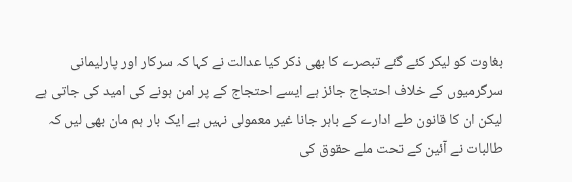بغاوت کو لیکر کئے گئے تبصرے کا بھی ذکر کیا عدالت نے کہا کہ سرکار اور پارلیمانی سرگرمیوں کے خلاف احتجاج جائز ہے ایسے احتجاج کے پر امن ہونے کی امید کی جاتی ہے لیکن ان کا قانون طے ادارے کے باہر جانا غیر معمولی نہیں ہے ایک بار ہم مان بھی لیں کہ طالبات نے آئین کے تحت ملے حقوق کی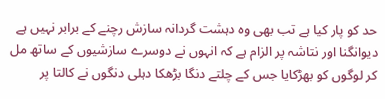حد کو پار کیا ہے تب بھی وہ دہشت گردانہ سازش رچنے کے برابر نہیں ہے دیوانگنا اور نتاشہ پر الزام ہے کہ انہوں نے دوسرے سازشیوں کے ساتھ مل کر لوگوں کو بھڑکایا جس کے چلتے دنگا بڑھکا دہلی دنگوں نے کالتا پر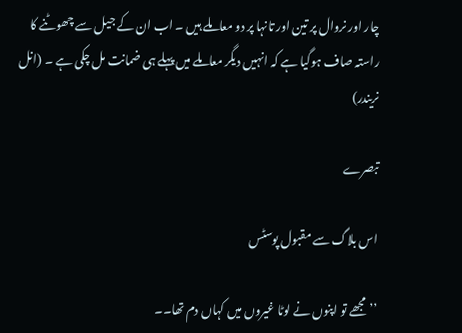چار اور نروال پر تین اور تانہا پر دو معاملے ہیں ۔ اب ان کے جیل سے چھوٹنے کا راستہ صاف ہوگیا ہے کہ انہیں دیگر معاملے میں پہلے ہی ضمانت مل چکی ہے ۔ (انل نریندر)

تبصرے

اس بلاگ سے مقبول پوسٹس

’’مجھے تو اپنوں نے لوٹا غیروں میں کہاں دم تھا۔۔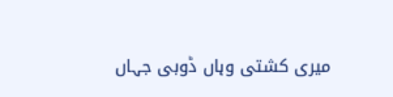میری کشتی وہاں ڈوبی جہاں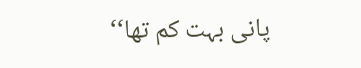پانی بہت کم تھا‘‘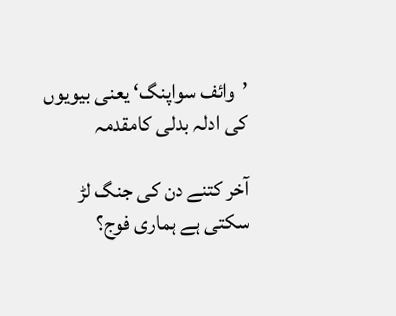’وائف سواپنگ‘ یعنی بیویوں کی ادلہ بدلی کامقدمہ

آخر کتنے دن کی جنگ لڑ سکتی ہے ہماری فوج؟